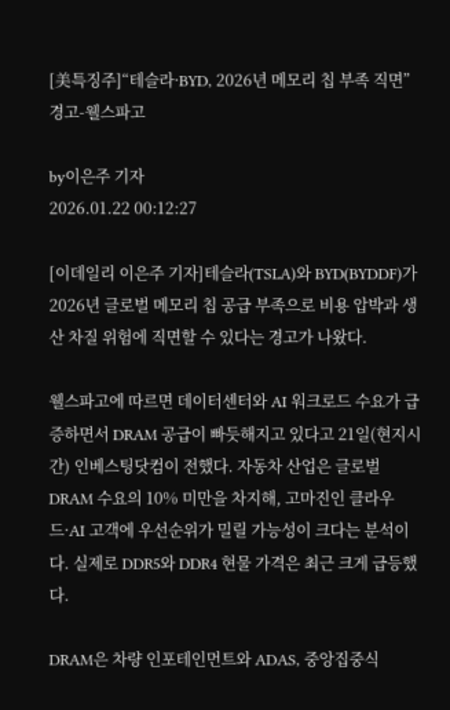[美특징주]“테슬라·BYD, 2026년 메모리 칩 부족 직면” 경고-웰스파고

by이은주 기자
2026.01.22 00:12:27

[이데일리 이은주 기자]테슬라(TSLA)와 BYD(BYDDF)가 2026년 글로벌 메모리 칩 공급 부족으로 비용 압박과 생산 차질 위험에 직면할 수 있다는 경고가 나왔다.

웰스파고에 따르면 데이터센터와 AI 워크로드 수요가 급증하면서 DRAM 공급이 빠듯해지고 있다고 21일(현지시간) 인베스팅닷컴이 전했다. 자동차 산업은 글로벌 DRAM 수요의 10% 미만을 차지해, 고마진인 클라우드·AI 고객에 우선순위가 밀릴 가능성이 크다는 분석이다. 실제로 DDR5와 DDR4 현물 가격은 최근 크게 급등했다.

DRAM은 차량 인포테인먼트와 ADAS, 중앙집중식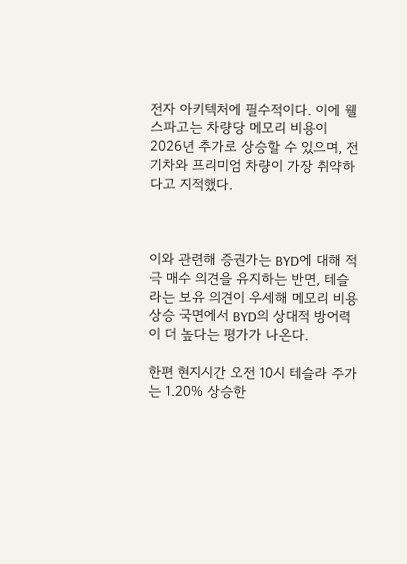전자 아키텍처에 필수적이다. 이에 웰스파고는 차량당 메모리 비용이 2026년 추가로 상승할 수 있으며, 전기차와 프리미엄 차량이 가장 취약하다고 지적했다.



이와 관련해 증권가는 BYD에 대해 적극 매수 의견을 유지하는 반면, 테슬라는 보유 의견이 우세해 메모리 비용 상승 국면에서 BYD의 상대적 방어력이 더 높다는 평가가 나온다.

한편 현지시간 오전 10시 테슬라 주가는 1.20% 상승한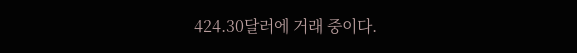424.30달러에 거래 중이다.